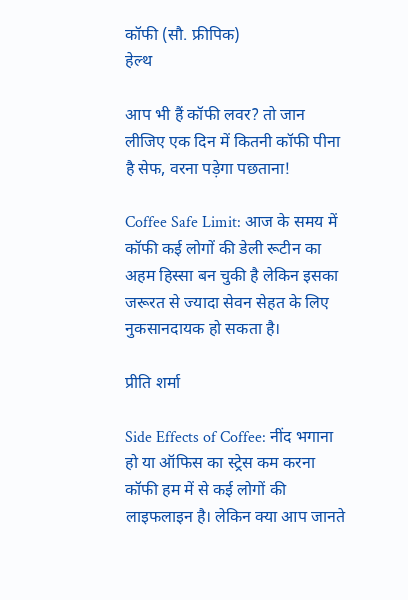कॉफी (सौ. फ्रीपिक)
हेल्थ

आप भी हैं कॉफी लवर? तो जान लीजिए एक दिन में कितनी कॉफी पीना है सेफ, वरना पड़ेगा पछताना!

Coffee Safe Limit: आज के समय में कॉफी कई लोगों की डेली रूटीन का अहम हिस्सा बन चुकी है लेकिन इसका जरूरत से ज्यादा सेवन सेहत के लिए नुकसानदायक हो सकता है।

प्रीति शर्मा

Side Effects of Coffee: नींद भगाना हो या ऑफिस का स्ट्रेस कम करना कॉफी हम में से कई लोगों की लाइफलाइन है। लेकिन क्या आप जानते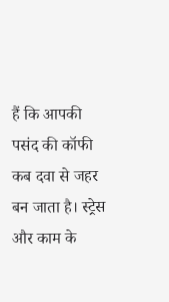हैं कि आपकी पसंद की कॉफी कब दवा से जहर बन जाता है। स्ट्रेस और काम के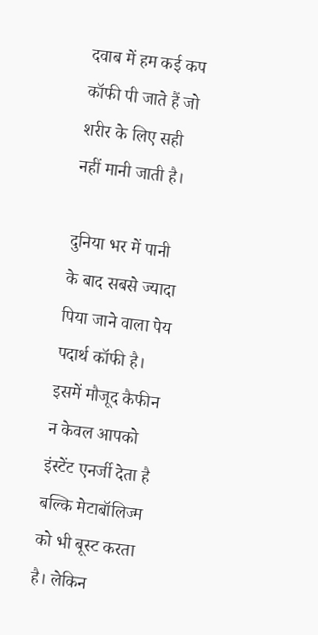दवाब में हम कई कप कॉफी पी जाते हैं जो शरीर के लिए सही नहीं मानी जाती है।

दुनिया भर में पानी के बाद सबसे ज्यादा पिया जाने वाला पेय पदार्थ कॉफी है। इसमें मौजूद कैफीन न केवल आपको इंस्टेंट एनर्जी देता है बल्कि मेटाबॉलिज्म को भी बूस्ट करता है। लेकिन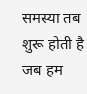समस्या तब शुरू होती है जब हम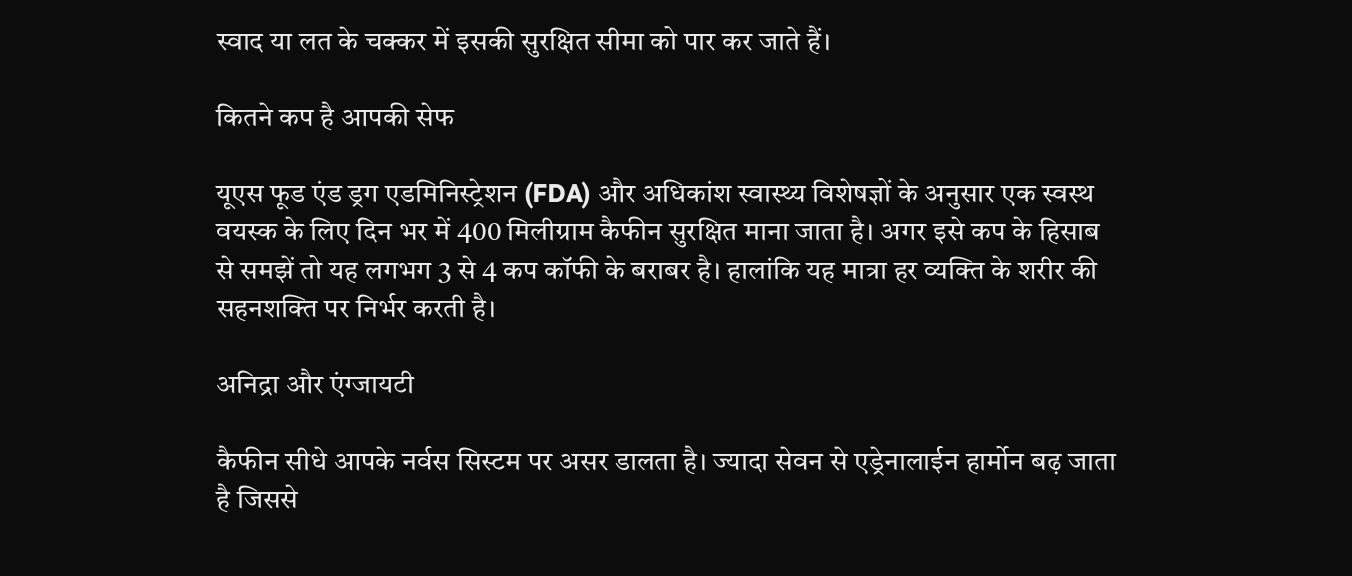स्वाद या लत के चक्कर में इसकी सुरक्षित सीमा को पार कर जाते हैं।

कितने कप है आपकी सेफ

यूएस फूड एंड ड्रग एडमिनिस्ट्रेशन (FDA) और अधिकांश स्वास्थ्य विशेषज्ञों के अनुसार एक स्वस्थ वयस्क के लिए दिन भर में 400 मिलीग्राम कैफीन सुरक्षित माना जाता है। अगर इसे कप के हिसाब से समझें तो यह लगभग 3 से 4 कप कॉफी के बराबर है। हालांकि यह मात्रा हर व्यक्ति के शरीर की सहनशक्ति पर निर्भर करती है।

अनिद्रा और एंग्जायटी

कैफीन सीधे आपके नर्वस सिस्टम पर असर डालता है। ज्यादा सेवन से एड्रेनालाईन हार्मोन बढ़ जाता है जिससे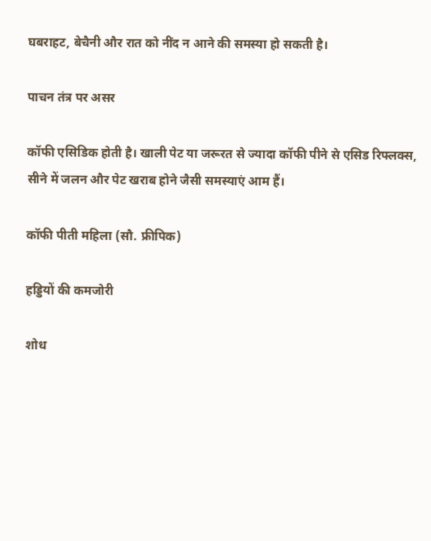घबराहट, बेचैनी और रात को नींद न आने की समस्या हो सकती है।

पाचन तंत्र पर असर

कॉफी एसिडिक होती है। खाली पेट या जरूरत से ज्यादा कॉफी पीने से एसिड रिफ्लक्स, सीने में जलन और पेट खराब होने जैसी समस्याएं आम हैं।

कॉफी पीती महिला (सौ. फ्रीपिक)

हड्डियों की कमजोरी

शोध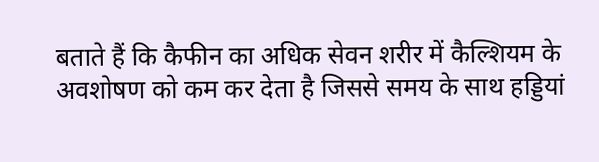बताते हैं कि कैफीन का अधिक सेवन शरीर में कैल्शियम के अवशोषण को कम कर देता है जिससे समय के साथ हड्डियां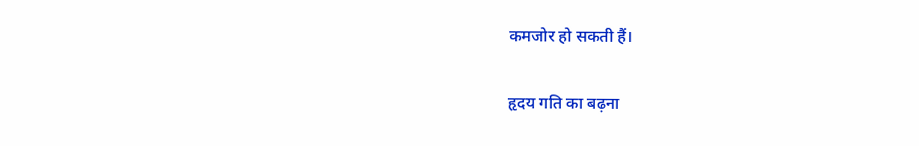कमजोर हो सकती हैं।

हृदय गति का बढ़ना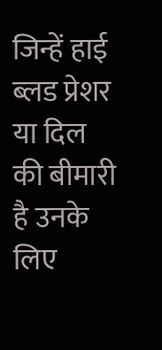जिन्हें हाई ब्लड प्रेशर या दिल की बीमारी है उनके लिए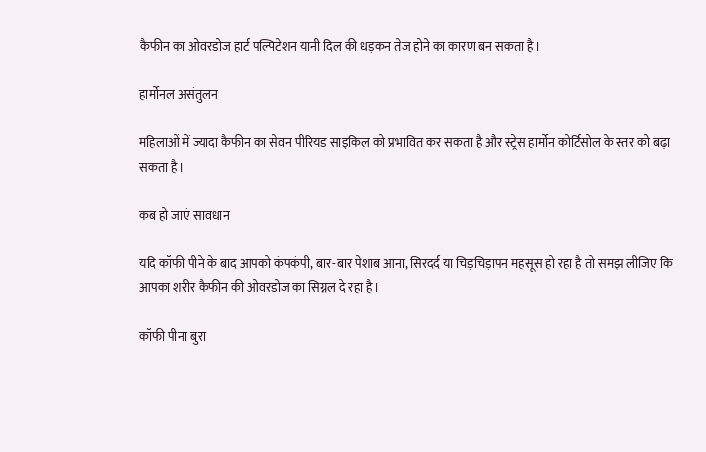कैफीन का ओवरडोज हार्ट पल्पिटेशन यानी दिल की धड़कन तेज होने का कारण बन सकता है।

हार्मोनल असंतुलन

महिलाओं में ज्यादा कैफीन का सेवन पीरियड साइकिल को प्रभावित कर सकता है और स्ट्रेस हार्मोन कोर्टिसोल के स्तर को बढ़ा सकता है।

कब हो जाएं सावधान

यदि कॉफी पीने के बाद आपको कंपकंपी, बार-बार पेशाब आना, सिरदर्द या चिड़चिड़ापन महसूस हो रहा है तो समझ लीजिए कि आपका शरीर कैफीन की ओवरडोज का सिग्नल दे रहा है।

कॉफी पीना बुरा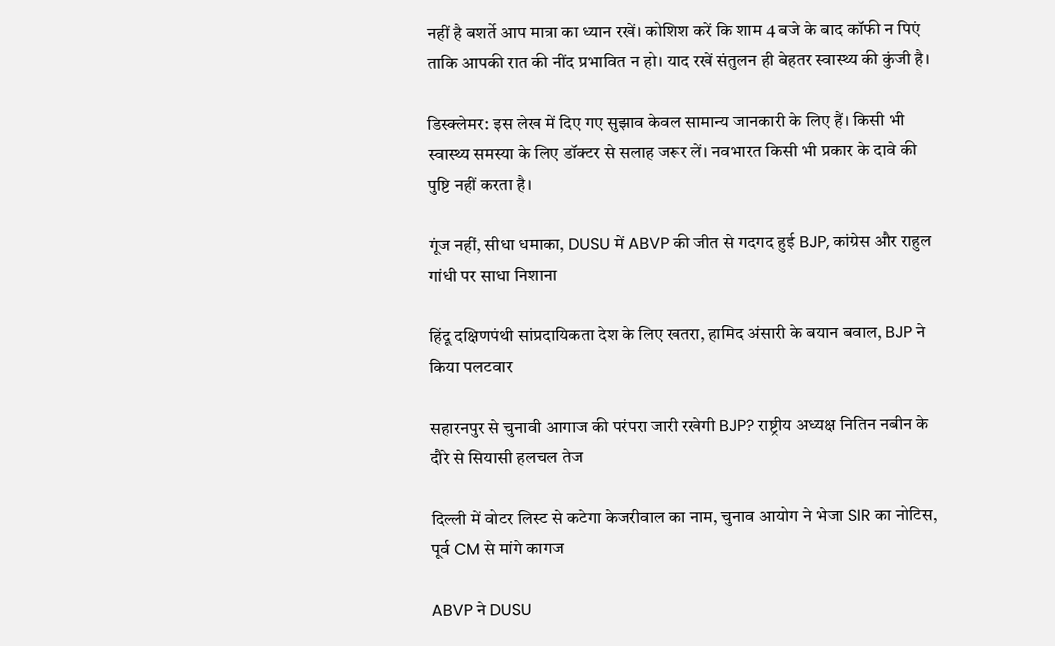नहीं है बशर्ते आप मात्रा का ध्यान रखें। कोशिश करें कि शाम 4 बजे के बाद कॉफी न पिएं ताकि आपकी रात की नींद प्रभावित न हो। याद रखें संतुलन ही बेहतर स्वास्थ्य की कुंजी है।

डिस्क्लेमर: इस लेख में दिए गए सुझाव केवल सामान्य जानकारी के लिए हैं। किसी भी स्वास्थ्य समस्या के लिए डॉक्टर से सलाह जरूर लें। नवभारत किसी भी प्रकार के दावे की पुष्टि नहीं करता है।

गूंज नहीं, सीधा धमाका, DUSU में ABVP की जीत से गदगद हुई BJP, कांग्रेस और राहुल गांधी पर साधा निशाना

हिंदू दक्षिणपंथी सांप्रदायिकता देश के लिए खतरा, हामिद अंसारी के बयान बवाल, BJP ने किया पलटवार

सहारनपुर से चुनावी आगाज की परंपरा जारी रखेगी BJP? राष्ट्रीय अध्यक्ष नितिन नबीन के दौरे से सियासी हलचल तेज

दिल्ली में वोटर लिस्ट से कटेगा केजरीवाल का नाम, चुनाव आयोग ने भेजा SIR का नोटिस, पूर्व CM से मांगे कागज

ABVP ने DUSU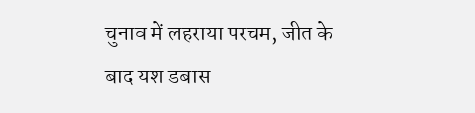चुनाव में लहराया परचम, जीत के बाद यश डबास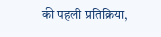की पहली प्रतिक्रिया,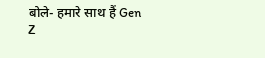बोले- हमारे साथ हैं Gen Z